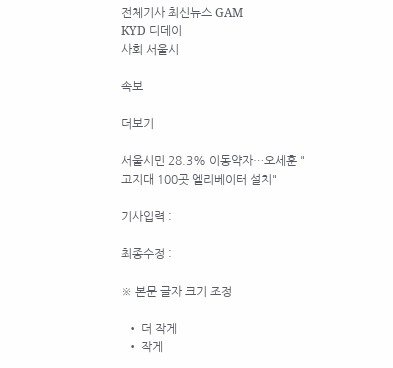전체기사 최신뉴스 GAM
KYD 디데이
사회 서울시

속보

더보기

서울시민 28.3% 이동약자…오세훈 "고지대 100곳 엘리베이터 설치"

기사입력 :

최종수정 :

※ 본문 글자 크기 조정

  • 더 작게
  • 작게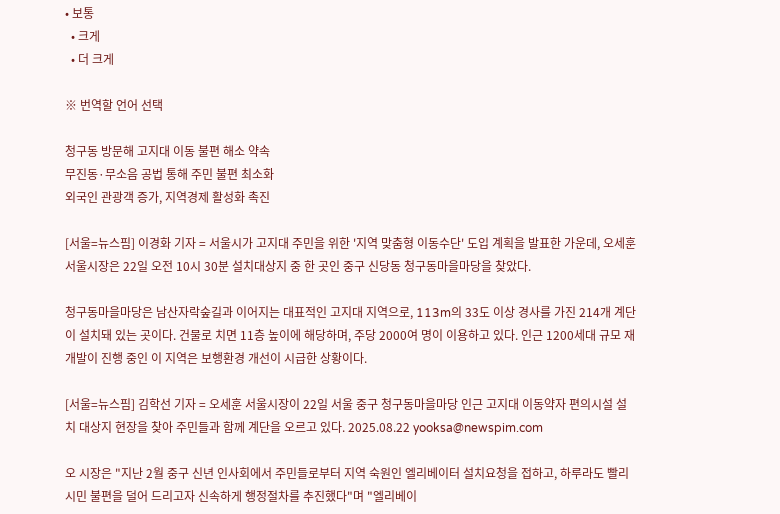• 보통
  • 크게
  • 더 크게

※ 번역할 언어 선택

청구동 방문해 고지대 이동 불편 해소 약속
무진동·무소음 공법 통해 주민 불편 최소화
외국인 관광객 증가, 지역경제 활성화 촉진

[서울=뉴스핌] 이경화 기자 = 서울시가 고지대 주민을 위한 '지역 맞춤형 이동수단' 도입 계획을 발표한 가운데, 오세훈 서울시장은 22일 오전 10시 30분 설치대상지 중 한 곳인 중구 신당동 청구동마을마당을 찾았다.

청구동마을마당은 남산자락숲길과 이어지는 대표적인 고지대 지역으로, 113m의 33도 이상 경사를 가진 214개 계단이 설치돼 있는 곳이다. 건물로 치면 11층 높이에 해당하며, 주당 2000여 명이 이용하고 있다. 인근 1200세대 규모 재개발이 진행 중인 이 지역은 보행환경 개선이 시급한 상황이다.

[서울=뉴스핌] 김학선 기자 = 오세훈 서울시장이 22일 서울 중구 청구동마을마당 인근 고지대 이동약자 편의시설 설치 대상지 현장을 찾아 주민들과 함께 계단을 오르고 있다. 2025.08.22 yooksa@newspim.com

오 시장은 "지난 2월 중구 신년 인사회에서 주민들로부터 지역 숙원인 엘리베이터 설치요청을 접하고, 하루라도 빨리 시민 불편을 덜어 드리고자 신속하게 행정절차를 추진했다"며 "엘리베이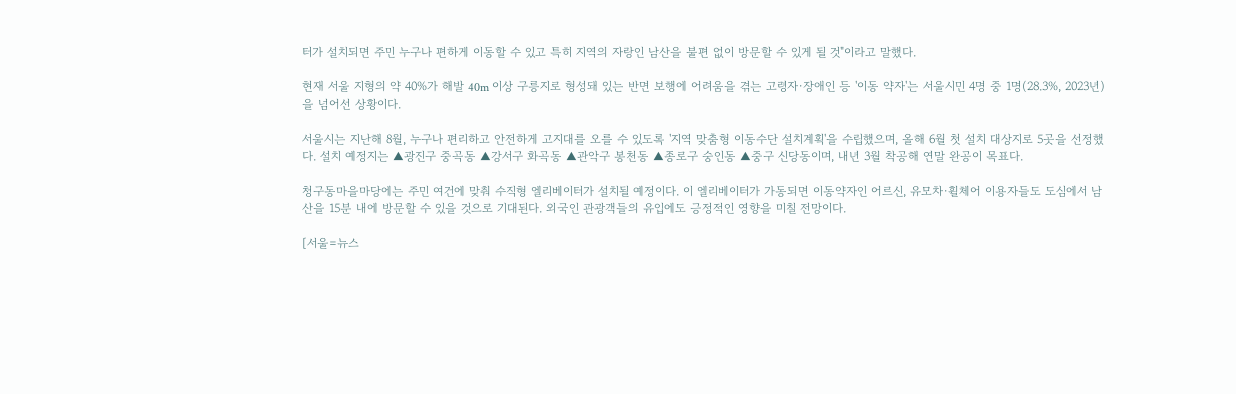터가 설치되면 주민 누구나 편하게 이동할 수 있고 특히 지역의 자랑인 남산을 불편 없이 방문할 수 있게 될 것"이라고 말했다.

현재 서울 지형의 약 40%가 해발 40m 이상 구릉지로 형성돼 있는 반면 보행에 어려움을 겪는 고령자·장애인 등 '이동 약자'는 서울시민 4명 중 1명(28.3%, 2023년)을 넘어선 상황이다.

서울시는 지난해 8월, 누구나 편리하고 안전하게 고지대를 오를 수 있도록 '지역 맞춤형 이동수단 설치계획'을 수립했으며, 올해 6월 첫 설치 대상지로 5곳을 선정했다. 설치 예정지는 ▲광진구 중곡동 ▲강서구 화곡동 ▲관악구 봉천동 ▲종로구 숭인동 ▲중구 신당동이며, 내년 3월 착공해 연말 완공이 목표다.

청구동마을마당에는 주민 여건에 맞춰 수직형 엘리베이터가 설치될 예정이다. 이 엘리베이터가 가동되면 이동약자인 어르신, 유모차·휠체어 이용자들도 도심에서 남산을 15분 내에 방문할 수 있을 것으로 기대된다. 외국인 관광객들의 유입에도 긍정적인 영향을 미칠 전망이다.

[서울=뉴스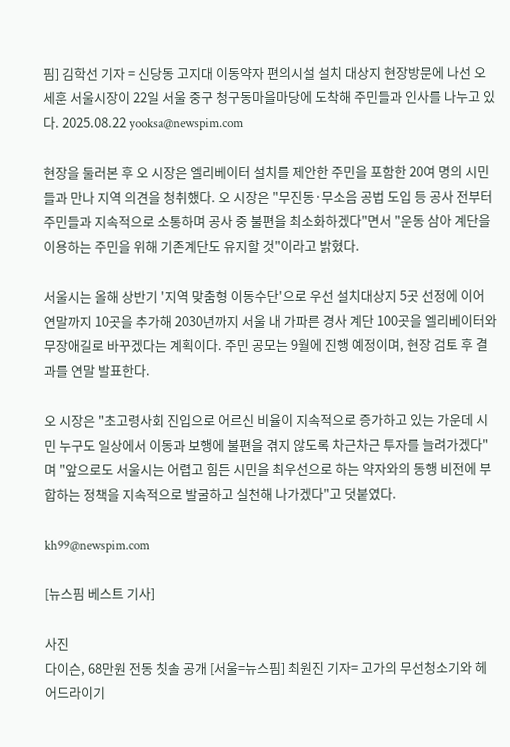핌] 김학선 기자 = 신당동 고지대 이동약자 편의시설 설치 대상지 현장방문에 나선 오세훈 서울시장이 22일 서울 중구 청구동마을마당에 도착해 주민들과 인사를 나누고 있다. 2025.08.22 yooksa@newspim.com

현장을 둘러본 후 오 시장은 엘리베이터 설치를 제안한 주민을 포함한 20여 명의 시민들과 만나 지역 의견을 청취했다. 오 시장은 "무진동·무소음 공법 도입 등 공사 전부터 주민들과 지속적으로 소통하며 공사 중 불편을 최소화하겠다"면서 "운동 삼아 계단을 이용하는 주민을 위해 기존계단도 유지할 것"이라고 밝혔다.

서울시는 올해 상반기 '지역 맞춤형 이동수단'으로 우선 설치대상지 5곳 선정에 이어 연말까지 10곳을 추가해 2030년까지 서울 내 가파른 경사 계단 100곳을 엘리베이터와 무장애길로 바꾸겠다는 계획이다. 주민 공모는 9월에 진행 예정이며, 현장 검토 후 결과를 연말 발표한다.

오 시장은 "초고령사회 진입으로 어르신 비율이 지속적으로 증가하고 있는 가운데 시민 누구도 일상에서 이동과 보행에 불편을 겪지 않도록 차근차근 투자를 늘려가겠다"며 "앞으로도 서울시는 어렵고 힘든 시민을 최우선으로 하는 약자와의 동행 비전에 부합하는 정책을 지속적으로 발굴하고 실천해 나가겠다"고 덧붙였다.

kh99@newspim.com

[뉴스핌 베스트 기사]

사진
다이슨, 68만원 전동 칫솔 공개 [서울=뉴스핌] 최원진 기자= 고가의 무선청소기와 헤어드라이기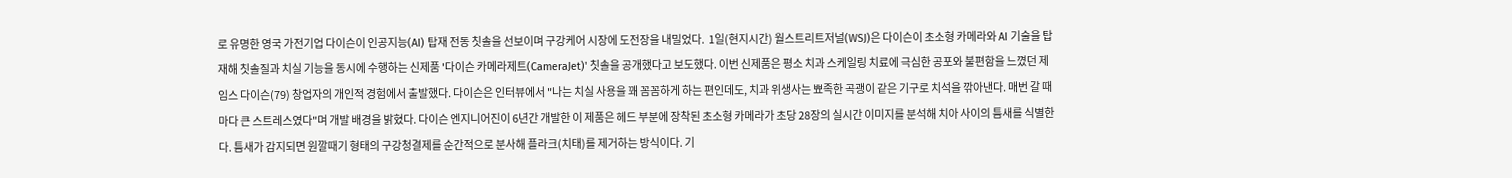로 유명한 영국 가전기업 다이슨이 인공지능(AI) 탑재 전동 칫솔을 선보이며 구강케어 시장에 도전장을 내밀었다.  1일(현지시간) 월스트리트저널(WSJ)은 다이슨이 초소형 카메라와 AI 기술을 탑재해 칫솔질과 치실 기능을 동시에 수행하는 신제품 '다이슨 카메라제트(CameraJet)' 칫솔을 공개했다고 보도했다. 이번 신제품은 평소 치과 스케일링 치료에 극심한 공포와 불편함을 느꼈던 제임스 다이슨(79) 창업자의 개인적 경험에서 출발했다. 다이슨은 인터뷰에서 "나는 치실 사용을 꽤 꼼꼼하게 하는 편인데도, 치과 위생사는 뾰족한 곡괭이 같은 기구로 치석을 깎아낸다. 매번 갈 때마다 큰 스트레스였다"며 개발 배경을 밝혔다. 다이슨 엔지니어진이 6년간 개발한 이 제품은 헤드 부분에 장착된 초소형 카메라가 초당 28장의 실시간 이미지를 분석해 치아 사이의 틈새를 식별한다. 틈새가 감지되면 원깔때기 형태의 구강청결제를 순간적으로 분사해 플라크(치태)를 제거하는 방식이다. 기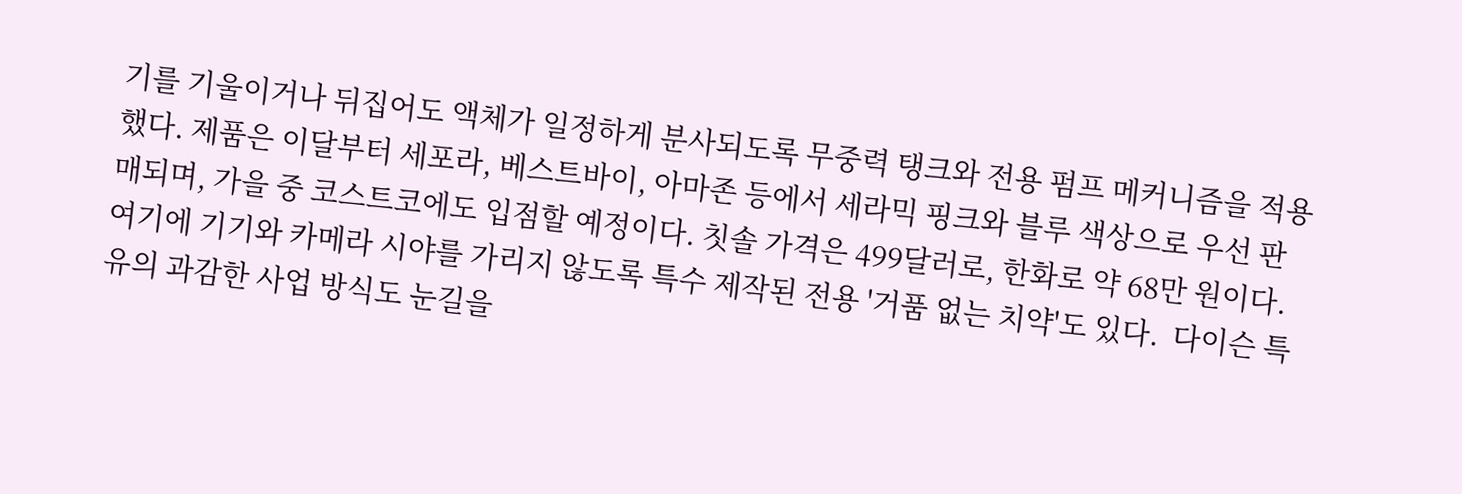기를 기울이거나 뒤집어도 액체가 일정하게 분사되도록 무중력 탱크와 전용 펌프 메커니즘을 적용했다. 제품은 이달부터 세포라, 베스트바이, 아마존 등에서 세라믹 핑크와 블루 색상으로 우선 판매되며, 가을 중 코스트코에도 입점할 예정이다. 칫솔 가격은 499달러로, 한화로 약 68만 원이다. 여기에 기기와 카메라 시야를 가리지 않도록 특수 제작된 전용 '거품 없는 치약'도 있다.  다이슨 특유의 과감한 사업 방식도 눈길을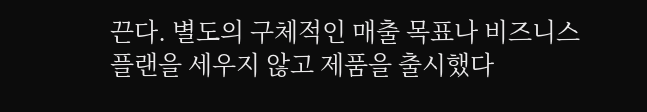끈다. 별도의 구체적인 매출 목표나 비즈니스 플랜을 세우지 않고 제품을 출시했다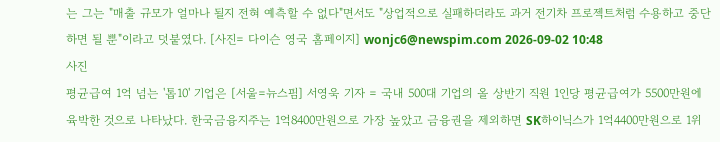는 그는 "매출 규모가 얼마나 될지 전혀 예측할 수 없다"면서도 "상업적으로 실패하더라도 과거 전기차 프로젝트처럼 수용하고 중단하면 될 뿐"이라고 덧붙였다. [사진= 다이슨 영국 홈페이지] wonjc6@newspim.com 2026-09-02 10:48
사진
평균급여 1억 넘는 '톱10' 기업은 [서울=뉴스핌] 서영욱 기자 = 국내 500대 기업의 올 상반기 직원 1인당 평균급여가 5500만원에 육박한 것으로 나타났다. 한국금융지주는 1억8400만원으로 가장 높았고 금융권을 제외하면 SK하이닉스가 1억4400만원으로 1위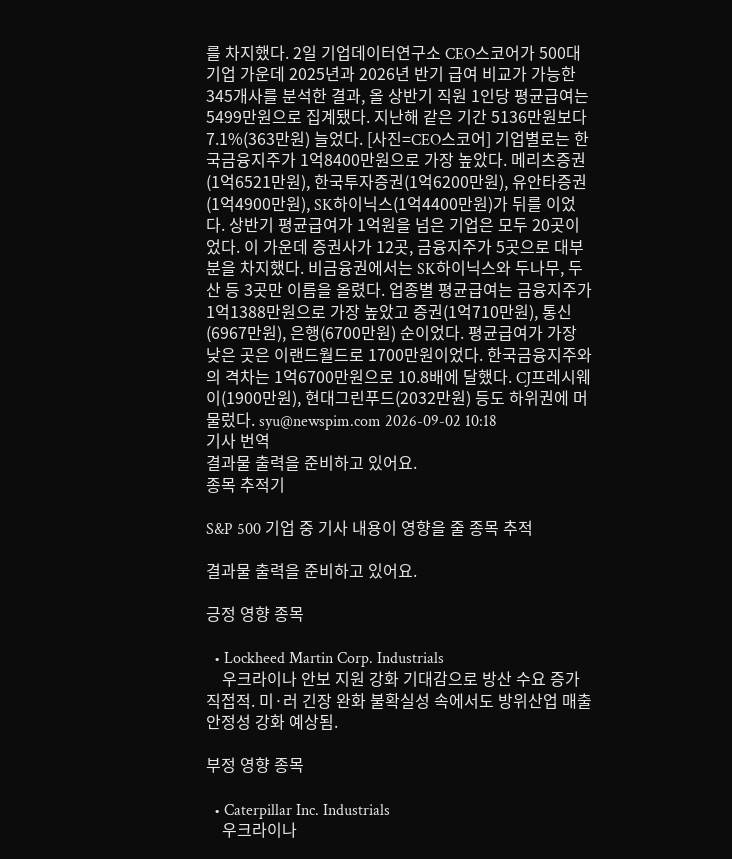를 차지했다. 2일 기업데이터연구소 CEO스코어가 500대 기업 가운데 2025년과 2026년 반기 급여 비교가 가능한 345개사를 분석한 결과, 올 상반기 직원 1인당 평균급여는 5499만원으로 집계됐다. 지난해 같은 기간 5136만원보다 7.1%(363만원) 늘었다. [사진=CEO스코어] 기업별로는 한국금융지주가 1억8400만원으로 가장 높았다. 메리츠증권(1억6521만원), 한국투자증권(1억6200만원), 유안타증권(1억4900만원), SK하이닉스(1억4400만원)가 뒤를 이었다. 상반기 평균급여가 1억원을 넘은 기업은 모두 20곳이었다. 이 가운데 증권사가 12곳, 금융지주가 5곳으로 대부분을 차지했다. 비금융권에서는 SK하이닉스와 두나무, 두산 등 3곳만 이름을 올렸다. 업종별 평균급여는 금융지주가 1억1388만원으로 가장 높았고 증권(1억710만원), 통신(6967만원), 은행(6700만원) 순이었다. 평균급여가 가장 낮은 곳은 이랜드월드로 1700만원이었다. 한국금융지주와의 격차는 1억6700만원으로 10.8배에 달했다. CJ프레시웨이(1900만원), 현대그린푸드(2032만원) 등도 하위권에 머물렀다. syu@newspim.com 2026-09-02 10:18
기사 번역
결과물 출력을 준비하고 있어요.
종목 추적기

S&P 500 기업 중 기사 내용이 영향을 줄 종목 추적

결과물 출력을 준비하고 있어요.

긍정 영향 종목

  • Lockheed Martin Corp. Industrials
    우크라이나 안보 지원 강화 기대감으로 방산 수요 증가 직접적. 미·러 긴장 완화 불확실성 속에서도 방위산업 매출 안정성 강화 예상됨.

부정 영향 종목

  • Caterpillar Inc. Industrials
    우크라이나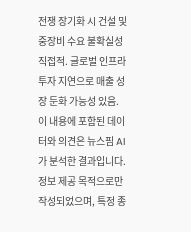전쟁 장기화 시 건설 및 중장비 수요 불확실성 직접적. 글로벌 인프라 투자 지연으로 매출 성장 둔화 가능성 있음.
이 내용에 포함된 데이터와 의견은 뉴스핌 AI가 분석한 결과입니다. 정보 제공 목적으로만 작성되었으며, 특정 종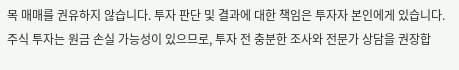목 매매를 권유하지 않습니다. 투자 판단 및 결과에 대한 책임은 투자자 본인에게 있습니다. 주식 투자는 원금 손실 가능성이 있으므로, 투자 전 충분한 조사와 전문가 상담을 권장합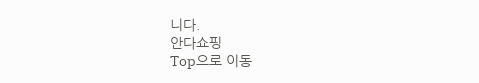니다.
안다쇼핑
Top으로 이동